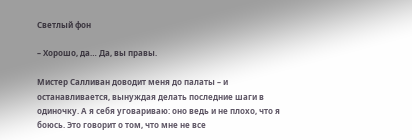Светлый фон

– Хорошо, да… Да, вы правы.

Мистер Салливан доводит меня до палаты – и останавливается, вынуждая делать последние шаги в одиночку. А я себя уговариваю: оно ведь и не плохо, что я боюсь. Это говорит о том, что мне не все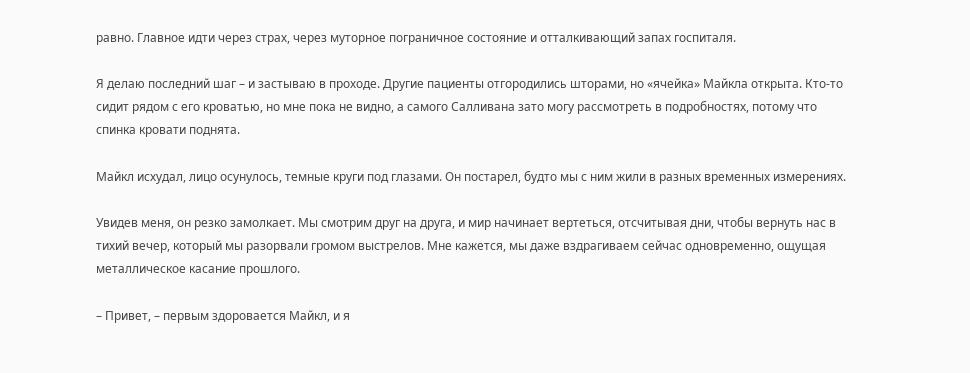равно. Главное идти через страх, через муторное пограничное состояние и отталкивающий запах госпиталя.

Я делаю последний шаг – и застываю в проходе. Другие пациенты отгородились шторами, но «ячейка» Майкла открыта. Кто-то сидит рядом с его кроватью, но мне пока не видно, а самого Салливана зато могу рассмотреть в подробностях, потому что спинка кровати поднята.

Майкл исхудал, лицо осунулось, темные круги под глазами. Он постарел, будто мы с ним жили в разных временных измерениях.

Увидев меня, он резко замолкает. Мы смотрим друг на друга, и мир начинает вертеться, отсчитывая дни, чтобы вернуть нас в тихий вечер, который мы разорвали громом выстрелов. Мне кажется, мы даже вздрагиваем сейчас одновременно, ощущая металлическое касание прошлого.

– Привет, – первым здоровается Майкл, и я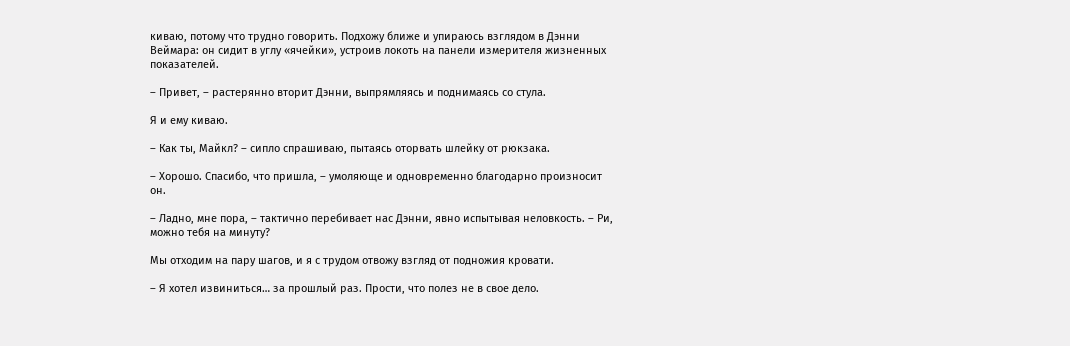киваю, потому что трудно говорить. Подхожу ближе и упираюсь взглядом в Дэнни Веймара: он сидит в углу «ячейки», устроив локоть на панели измерителя жизненных показателей.

– Привет, – растерянно вторит Дэнни, выпрямляясь и поднимаясь со стула.

Я и ему киваю.

– Как ты, Майкл? – сипло спрашиваю, пытаясь оторвать шлейку от рюкзака.

– Хорошо. Спасибо, что пришла, – умоляюще и одновременно благодарно произносит он.

– Ладно, мне пора, – тактично перебивает нас Дэнни, явно испытывая неловкость. – Ри, можно тебя на минуту?

Мы отходим на пару шагов, и я с трудом отвожу взгляд от подножия кровати.

– Я хотел извиниться… за прошлый раз. Прости, что полез не в свое дело.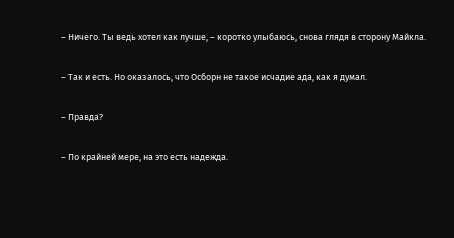– Ничего. Ты ведь хотел как лучше, – коротко улыбаюсь, снова глядя в сторону Майкла.

– Так и есть. Но оказалось, что Осборн не такое исчадие ада, как я думал.

– Правда?

– По крайней мере, на это есть надежда.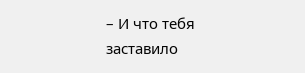– И что тебя заставило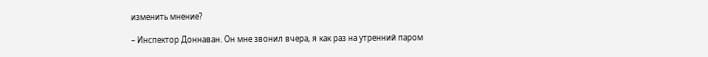изменить мнение?

– Инспектор Доннаван. Он мне звонил вчера, я как раз на утренний паром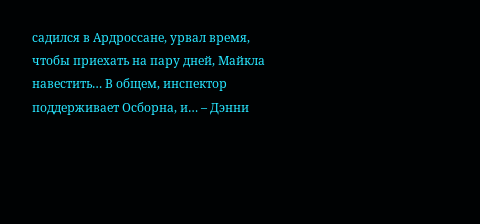садился в Ардроссане, урвал время, чтобы приехать на пару дней, Майкла навестить… В общем, инспектор поддерживает Осборна, и… – Дэнни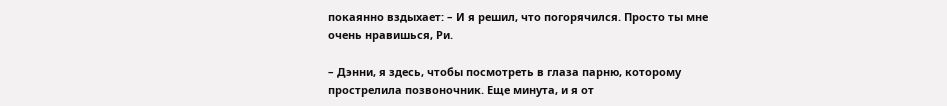покаянно вздыхает: – И я решил, что погорячился. Просто ты мне очень нравишься, Ри.

– Дэнни, я здесь, чтобы посмотреть в глаза парню, которому прострелила позвоночник. Еще минута, и я от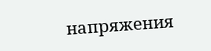напряжения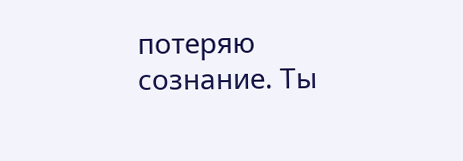потеряю сознание. Ты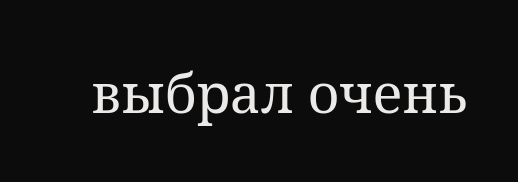выбрал очень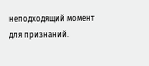неподходящий момент для признаний.